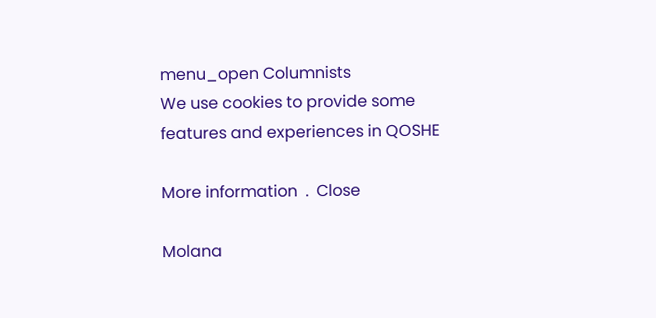menu_open Columnists
We use cookies to provide some features and experiences in QOSHE

More information  .  Close

Molana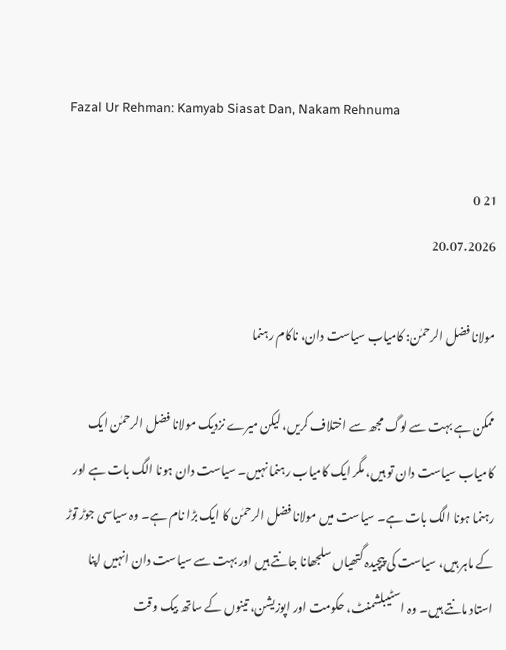Fazal Ur Rehman: Kamyab Siasat Dan, Nakam Rehnuma

21 0
20.07.2026

مولانا فضل الرحمٰن: کامیاب سیاست دان، ناکام رہنما

ممکن ہے بہت سے لوگ مجھ سے اختلاف کریں، لیکن میرے نزدیک مولانا فضل الرحمٰن ایک کامیاب سیاست دان تو ہیں، مگر ایک کامیاب رہنما نہیں۔ سیاست دان ہونا الگ بات ہے اور رہنما ہونا الگ بات ہے۔ سیاست میں مولانا فضل الرحمٰن کا ایک بڑا نام ہے۔ وہ سیاسی جوڑ توڑ کے ماہر ہیں، سیاست کی پیچیدہ گتھیاں سلجھانا جانتے ہیں اور بہت سے سیاست دان انہیں اپنا استاد مانتے ہیں۔ وہ اسٹیبلشمنٹ، حکومت اور اپوزیشن، تینوں کے ساتھ بیک وقت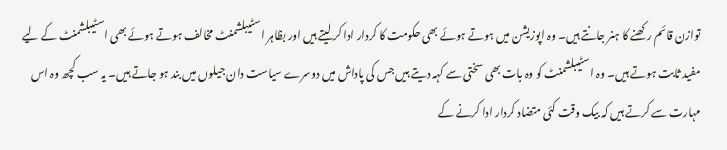توازن قائم رکھنے کا ہنر جانتے ہیں۔ وہ اپوزیشن میں ہوتے ہوئے بھی حکومت کا کردار ادا کر لیتے ہیں اور بظاہر اسٹیبلشمنٹ مخالف ہوتے ہوئے بھی اسٹیبلشمنٹ کے لیے مفید ثابت ہوتے ہیں۔ وہ اسٹیبلشمنٹ کو وہ بات بھی سختی سے کہہ دیتے ہیں جس کی پاداش میں دوسرے سیاست دان جیلوں میں بند ہو جاتے ہیں۔ یہ سب کچھ وہ اس مہارت سے کرتے ہیں کہ بیک وقت کئی متضاد کردار ادا کرنے کے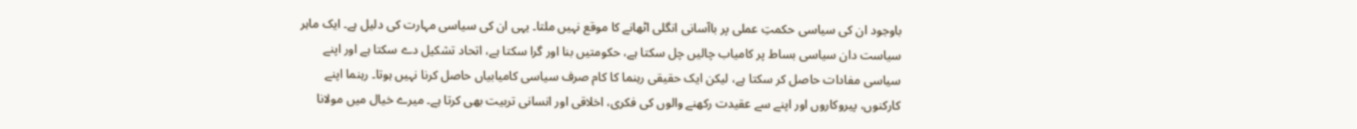باوجود ان کی سیاسی حکمتِ عملی پر باآسانی انگلی اٹھانے کا موقع نہیں ملتا۔ یہی ان کی سیاسی مہارت کی دلیل ہے۔ ایک ماہر سیاست دان سیاسی بساط پر کامیاب چالیں چل سکتا ہے، حکومتیں بنا اور گرا سکتا ہے، اتحاد تشکیل دے سکتا ہے اور اپنے سیاسی مفادات حاصل کر سکتا ہے، لیکن ایک حقیقی رہنما کا کام صرف سیاسی کامیابیاں حاصل کرنا نہیں ہوتا۔ رہنما اپنے کارکنوں، پیروکاروں اور اپنے سے عقیدت رکھنے والوں کی فکری، اخلاقی اور انسانی تربیت بھی کرتا ہے۔ میرے خیال میں مولانا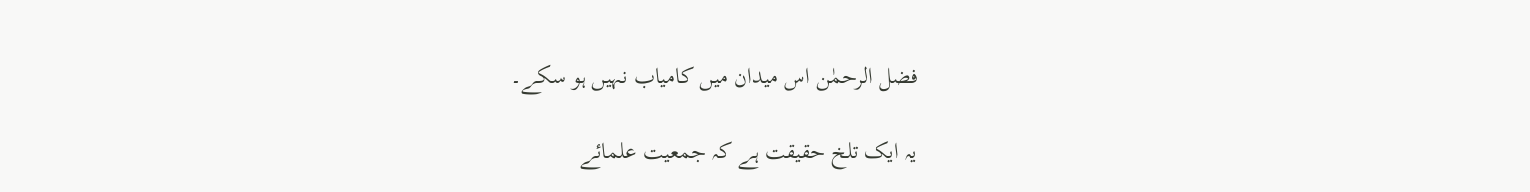فضل الرحمٰن اس میدان میں کامیاب نہیں ہو سکے۔

یہ ایک تلخ حقیقت ہے کہ جمعیت علمائے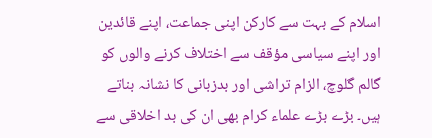اسلام کے بہت سے کارکن اپنی جماعت، اپنے قائدین اور اپنے سیاسی مؤقف سے اختلاف کرنے والوں کو گالم گلوچ، الزام تراشی اور بدزبانی کا نشانہ بناتے ہیں۔ بڑے بڑے علماء کرام بھی ان کی بد اخلاقی سے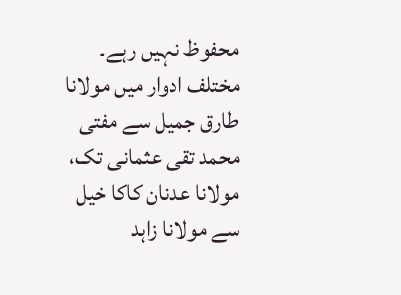محفوظ نہیں رہے۔ مختلف ادوار میں مولانا طارق جمیل سے مفتی محمد تقی عثمانی تک، مولانا عدنان کاکا خیل سے مولانا زاہد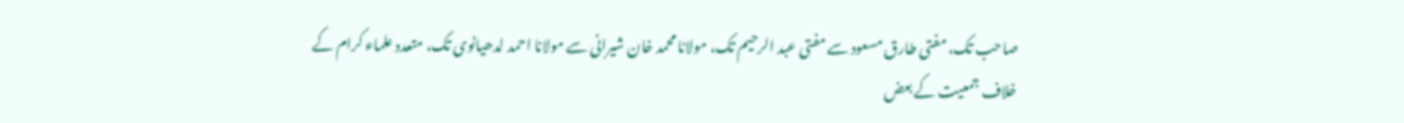صاحب تک، مفتی طارق مسعود سے مفتی عبد الرحیم تک، مولانا محمد خان شیرانی سے مولانا احمد لدھیانوی تک، متعدد علماء کرام کے خلاف جمعیت کے بعض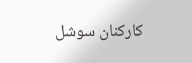کارکنان سوشل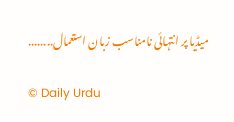میڈیا پر انتہائی نامناسب زبان استعمال........

© Daily Urdu